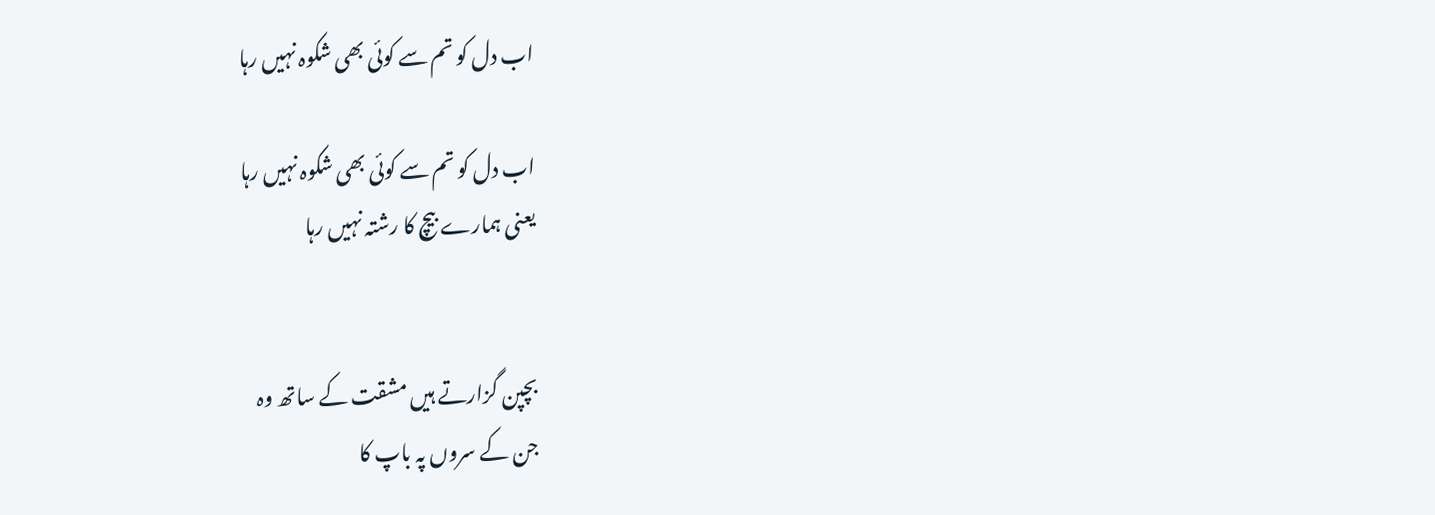اب دل کو تم سے کوئی بھی شکوہ نہیں رہا

اب دل کو تم سے کوئی بھی شکوہ نہیں رہا
یعنی ہمارے بیچ کا رشتہ نہیں رہا


بچپن گزارتے ہیں مشقت کے ساتھ وہ
جن کے سروں پہ باپ کا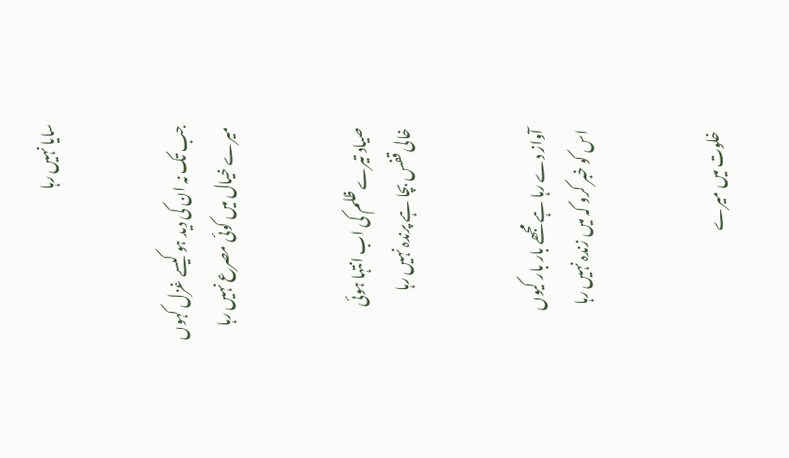سایا نہیں رہا


جب تک نہ ان کی دید ہو کیسے غزل کہوں
میرے خیال میں کوئی مصرع نہیں رہا


صیاد تیرے ظلم کی اب انتہا ہوئی
خالی قفس بچا ہے پرندہ نہیں رہا


آواز دے رہا ہے مجھے بار بار کیوں
اس کو خبر کرو کہ میں زندہ نہیں رہا


خلوت میں میرے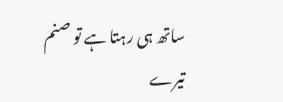ساتھ ہی رہتا ہے تو صنم
تیرے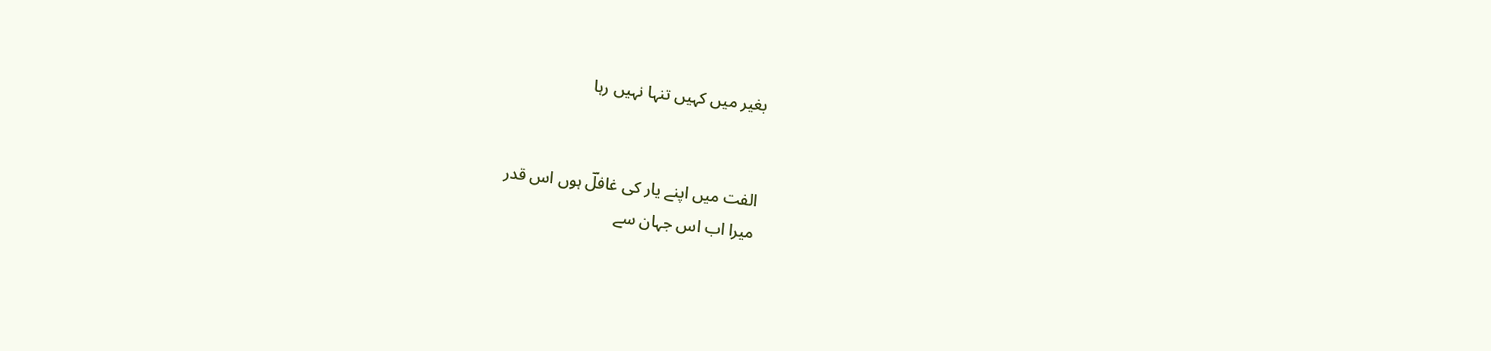بغیر میں کہیں تنہا نہیں رہا


الفت میں اپنے یار کی غافلؔ ہوں اس قدر
میرا اب اس جہان سے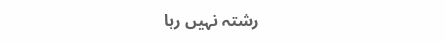رشتہ نہیں رہا